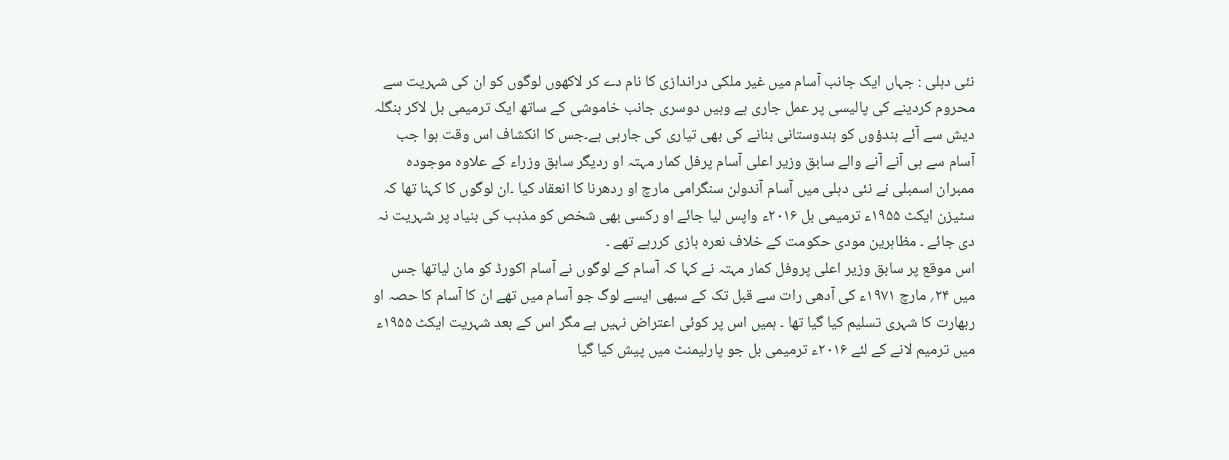نئی دہلی : جہاں ایک جانب آسام میں غیر ملکی دراندازی کا نام دے کر لاکھوں لوگوں کو ان کی شہریت سے محروم کردینے کی پالیسی پر عمل جاری ہے وہیں دوسری جانب خاموشی کے ساتھ ایک ترمیمی بل لاکر بنگلہ دیش سے آئے ہندؤوں کو ہندوستانی بنانے کی بھی تیاری کی جارہی ہے۔جس کا انکشاف اس وقت ہوا جب آسام سے ہی آنے آنے والے سابق وزیر اعلی آسام پرفل کمار مہتہ او ردیگر سابق وزراء کے علاوہ موجودہ ممبران اسمبلی نے نئی دہلی میں آسام آندولن سنگرامی مارچ او ردھرنا کا انعقاد کیا ۔ان لوگوں کا کہنا تھا کہ سٹیزن ایکٹ ۱۹۵۵ء ترمیمی بل ۲۰۱۶ء واپس لیا جائے او رکسی بھی شخص کو مذہب کی بنیاد پر شہریت نہ دی جائے ۔ مظاہرین مودی حکومت کے خلاف نعرہ بازی کررہے تھے ۔
اس موقع پر سابق وزیر اعلی پروفل کمار مہتہ نے کہا کہ آسام کے لوگوں نے آسام اکورڈ کو مان لیاتھا جس میں ۲۴؍ مارچ ۱۹۷۱ء کی آدھی رات سے قبل تک کے سبھی ایسے لوگ جو آسام میں تھے ان کا آسام کا حصہ او ربھارت کا شہری تسلیم کیا گیا تھا ۔ ہمیں اس پر کوئی اعتراض نہیں ہے مگر اس کے بعد شہریت ایکٹ ۱۹۵۵ء میں ترمیم لانے کے لئے ۲۰۱۶ء ترمیمی بل جو پارلیمنٹ میں پیش کیا گیا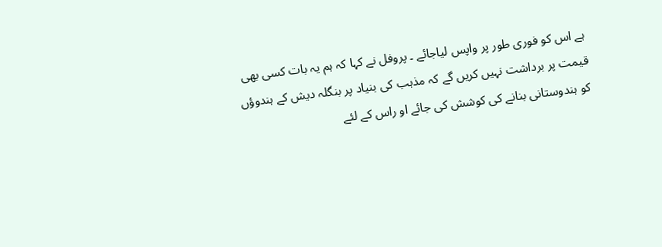ہے اس کو فوری طور پر واپس لیاجائے ۔ پروفل نے کہا کہ ہم یہ بات کسی بھی قیمت پر برداشت نہیں کریں گے کہ مذہب کی بنیاد پر بنگلہ دیش کے ہندوؤں کو ہندوستانی بنانے کی کوشش کی جائے او راس کے لئے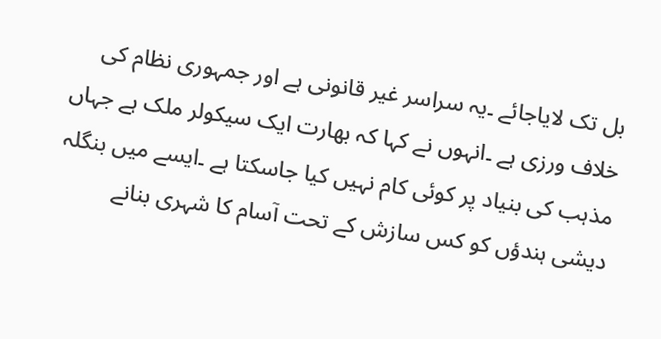بل تک لایاجائے ۔یہ سراسر غیر قانونی ہے اور جمہوری نظام کی خلاف ورزی ہے ۔انہوں نے کہا کہ بھارت ایک سیکولر ملک ہے جہاں مذہب کی بنیاد پر کوئی کام نہیں کیا جاسکتا ہے ۔ایسے میں بنگلہ دیشی ہندؤں کو کس سازش کے تحت آسام کا شہری بنانے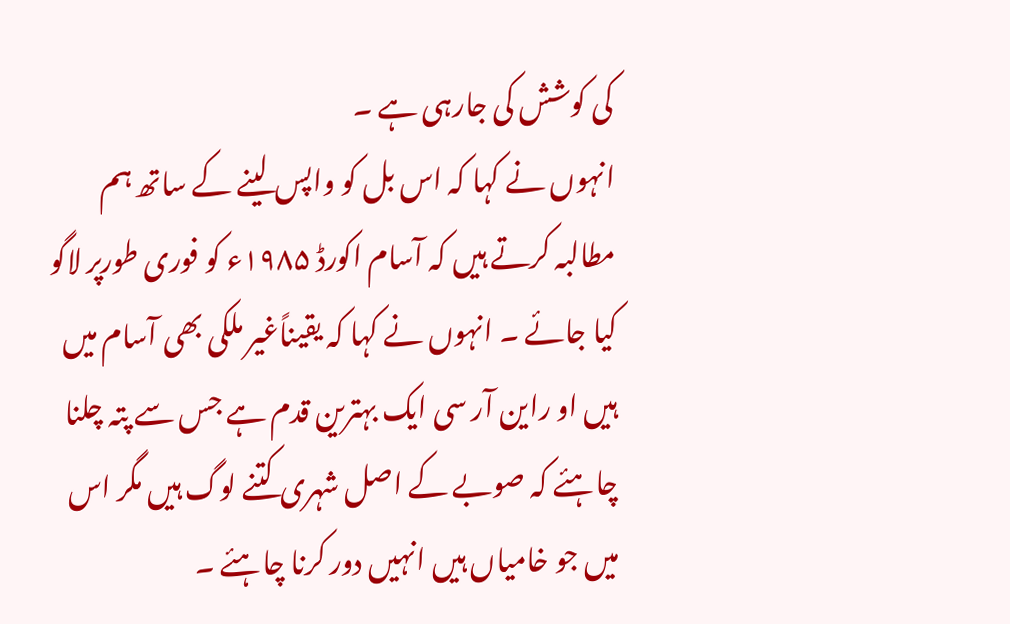کی کوشش کی جارہی ہے ۔
انہوں نے کہا کہ اس بل کو واپس لینے کے ساتھ ہم مطالبہ کرتے ہیں کہ آسام اکورڈ ۱۹۸۵ء کو فوری طورپر لاگو کیا جائے ۔ انہوں نے کہا کہ یقیناًغیر ملکی بھی آسام میں ہیں او راین آر سی ایک بہترین قدم ہے جس سے پتہ چلنا چاہئے کہ صوبے کے اصل شہری کتنے لوگ ہیں مگر اس میں جو خامیاں ہیں انہیں دور کرنا چاہئے ۔